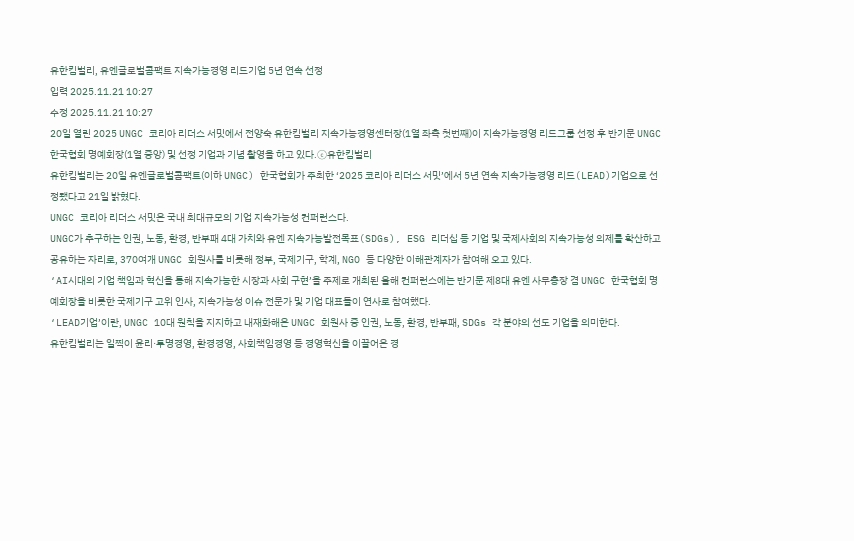유한킴벌리, 유엔글로벌콤팩트 지속가능경영 리드기업 5년 연속 선정
입력 2025.11.21 10:27
수정 2025.11.21 10:27
20일 열린 2025 UNGC 코리아 리더스 서밋에서 전양숙 유한킴벌리 지속가능경영센터장(1열 좌측 첫번째)이 지속가능경영 리드그룹 선정 후 반기문 UNGC 한국협회 명예회장(1열 중앙) 및 선정 기업과 기념 촬영을 하고 있다.ⓒ유한킴벌리
유한킴벌리는 20일 유엔글로벌콤팩트(이하 UNGC) 한국협회가 주최한 ‘2025 코리아 리더스 서밋’에서 5년 연속 지속가능경영 리드(LEAD)기업으로 선정됐다고 21일 밝혔다.
UNGC 코리아 리더스 서밋은 국내 최대규모의 기업 지속가능성 컨퍼런스다.
UNGC가 추구하는 인권, 노동, 환경, 반부패 4대 가치와 유엔 지속가능발전목표(SDGs), ESG 리더십 등 기업 및 국제사회의 지속가능성 의제를 확산하고 공유하는 자리로, 370여개 UNGC 회원사를 비롯해 정부, 국제기구, 학계, NGO 등 다양한 이해관계자가 참여해 오고 있다.
‘AI시대의 기업 책임과 혁신을 통해 지속가능한 시장과 사회 구현’을 주제로 개최된 올해 컨퍼런스에는 반기문 제8대 유엔 사무총장 겸 UNGC 한국협회 명예회장을 비롯한 국제기구 고위 인사, 지속가능성 이슈 전문가 및 기업 대표들이 연사로 참여했다.
‘LEAD기업’이란, UNGC 10대 원칙을 지지하고 내재화해온 UNGC 회원사 중 인권, 노동, 환경, 반부패, SDGs 각 분야의 선도 기업을 의미한다.
유한킴벌리는 일찍이 윤리·투명경영, 환경경영, 사회책임경영 등 경영혁신을 이끌어온 경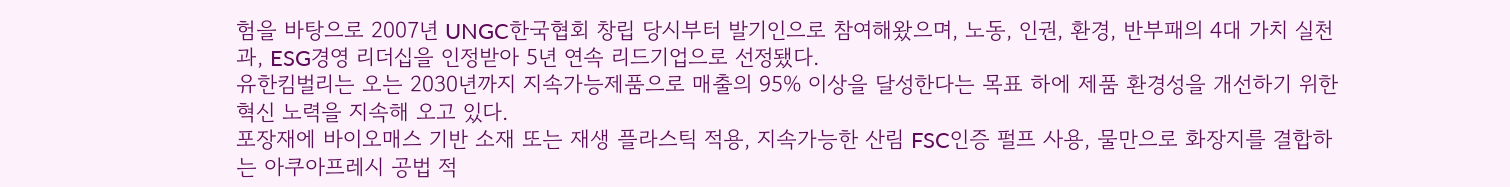험을 바탕으로 2007년 UNGC한국협회 창립 당시부터 발기인으로 참여해왔으며, 노동, 인권, 환경, 반부패의 4대 가치 실천과, ESG경영 리더십을 인정받아 5년 연속 리드기업으로 선정됐다.
유한킴벌리는 오는 2030년까지 지속가능제품으로 매출의 95% 이상을 달성한다는 목표 하에 제품 환경성을 개선하기 위한 혁신 노력을 지속해 오고 있다.
포장재에 바이오매스 기반 소재 또는 재생 플라스틱 적용, 지속가능한 산림 FSC인증 펄프 사용, 물만으로 화장지를 결합하는 아쿠아프레시 공법 적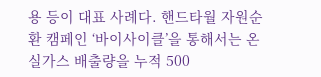용 등이 대표 사례다. 핸드타월 자원순환 캠페인 ‘바이사이클’을 통해서는 온실가스 배출량을 누적 500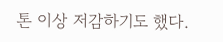톤 이상 저감하기도 했다.